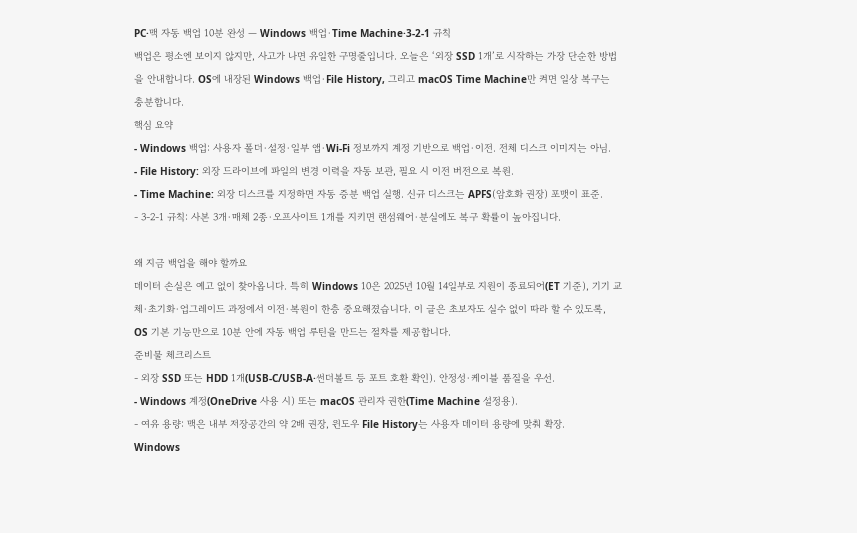PC·맥 자동 백업 10분 완성 — Windows 백업·Time Machine·3-2-1 규칙
백업은 평소엔 보이지 않지만, 사고가 나면 유일한 구명줄입니다. 오늘은 ‘외장 SSD 1개’로 시작하는 가장 단순한 방법을 안내합니다. OS에 내장된 Windows 백업·File History, 그리고 macOS Time Machine만 켜면 일상 복구는 충분합니다.
핵심 요약
- Windows 백업: 사용자 폴더·설정·일부 앱·Wi-Fi 정보까지 계정 기반으로 백업·이전. 전체 디스크 이미지는 아님.
- File History: 외장 드라이브에 파일의 변경 이력을 자동 보관, 필요 시 이전 버전으로 복원.
- Time Machine: 외장 디스크를 지정하면 자동 증분 백업 실행. 신규 디스크는 APFS(암호화 권장) 포맷이 표준.
- 3-2-1 규칙: 사본 3개·매체 2종·오프사이트 1개를 지키면 랜섬웨어·분실에도 복구 확률이 높아집니다.

왜 지금 백업을 해야 할까요
데이터 손실은 예고 없이 찾아옵니다. 특히 Windows 10은 2025년 10월 14일부로 지원이 종료되어(ET 기준), 기기 교체·초기화·업그레이드 과정에서 이전·복원이 한층 중요해졌습니다. 이 글은 초보자도 실수 없이 따라 할 수 있도록, OS 기본 기능만으로 10분 안에 자동 백업 루틴을 만드는 절차를 제공합니다.
준비물 체크리스트
- 외장 SSD 또는 HDD 1개(USB-C/USB-A·썬더볼트 등 포트 호환 확인). 안정성·케이블 품질을 우선.
- Windows 계정(OneDrive 사용 시) 또는 macOS 관리자 권한(Time Machine 설정용).
- 여유 용량: 맥은 내부 저장공간의 약 2배 권장, 윈도우 File History는 사용자 데이터 용량에 맞춰 확장.
Windows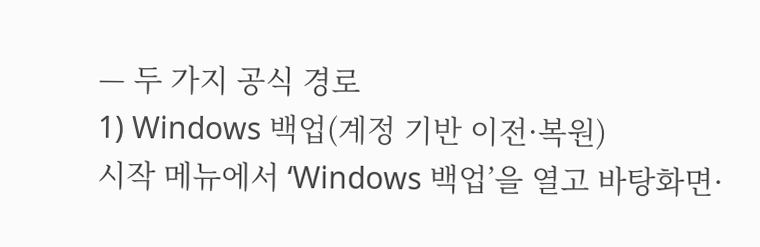— 두 가지 공식 경로
1) Windows 백업(계정 기반 이전·복원)
시작 메뉴에서 ‘Windows 백업’을 열고 바탕화면·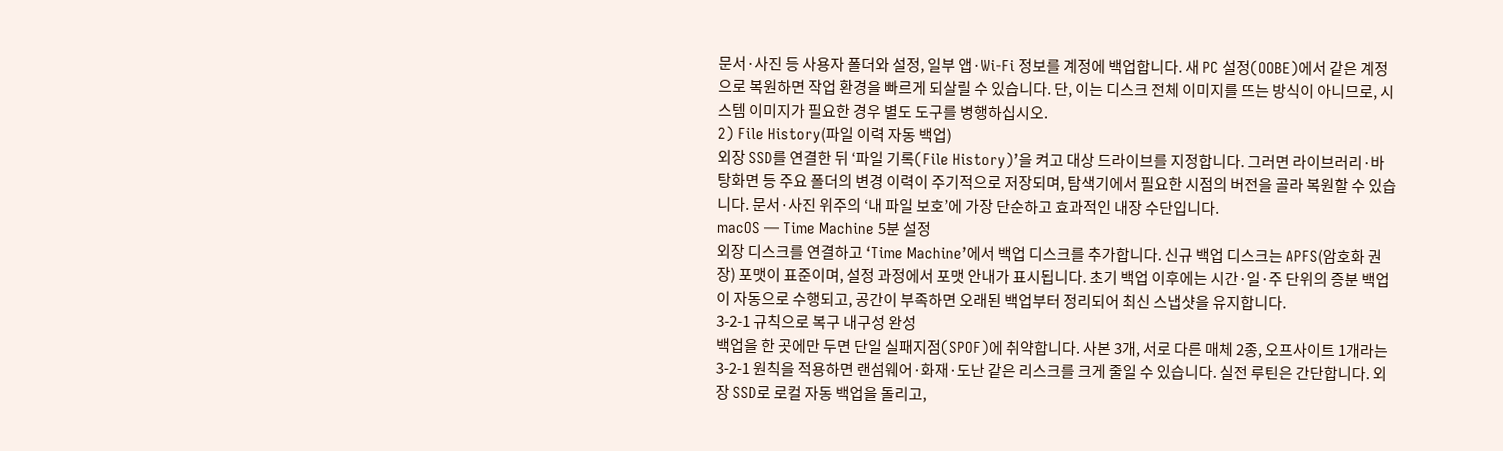문서·사진 등 사용자 폴더와 설정, 일부 앱·Wi-Fi 정보를 계정에 백업합니다. 새 PC 설정(OOBE)에서 같은 계정으로 복원하면 작업 환경을 빠르게 되살릴 수 있습니다. 단, 이는 디스크 전체 이미지를 뜨는 방식이 아니므로, 시스템 이미지가 필요한 경우 별도 도구를 병행하십시오.
2) File History(파일 이력 자동 백업)
외장 SSD를 연결한 뒤 ‘파일 기록(File History)’을 켜고 대상 드라이브를 지정합니다. 그러면 라이브러리·바탕화면 등 주요 폴더의 변경 이력이 주기적으로 저장되며, 탐색기에서 필요한 시점의 버전을 골라 복원할 수 있습니다. 문서·사진 위주의 ‘내 파일 보호’에 가장 단순하고 효과적인 내장 수단입니다.
macOS — Time Machine 5분 설정
외장 디스크를 연결하고 ‘Time Machine’에서 백업 디스크를 추가합니다. 신규 백업 디스크는 APFS(암호화 권장) 포맷이 표준이며, 설정 과정에서 포맷 안내가 표시됩니다. 초기 백업 이후에는 시간·일·주 단위의 증분 백업이 자동으로 수행되고, 공간이 부족하면 오래된 백업부터 정리되어 최신 스냅샷을 유지합니다.
3-2-1 규칙으로 복구 내구성 완성
백업을 한 곳에만 두면 단일 실패지점(SPOF)에 취약합니다. 사본 3개, 서로 다른 매체 2종, 오프사이트 1개라는 3-2-1 원칙을 적용하면 랜섬웨어·화재·도난 같은 리스크를 크게 줄일 수 있습니다. 실전 루틴은 간단합니다. 외장 SSD로 로컬 자동 백업을 돌리고,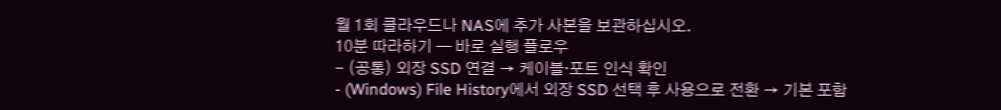월 1회 클라우드나 NAS에 추가 사본을 보관하십시오.
10분 따라하기 — 바로 실행 플로우
- (공통) 외장 SSD 연결 → 케이블·포트 인식 확인
- (Windows) File History에서 외장 SSD 선택 후 사용으로 전환 → 기본 포함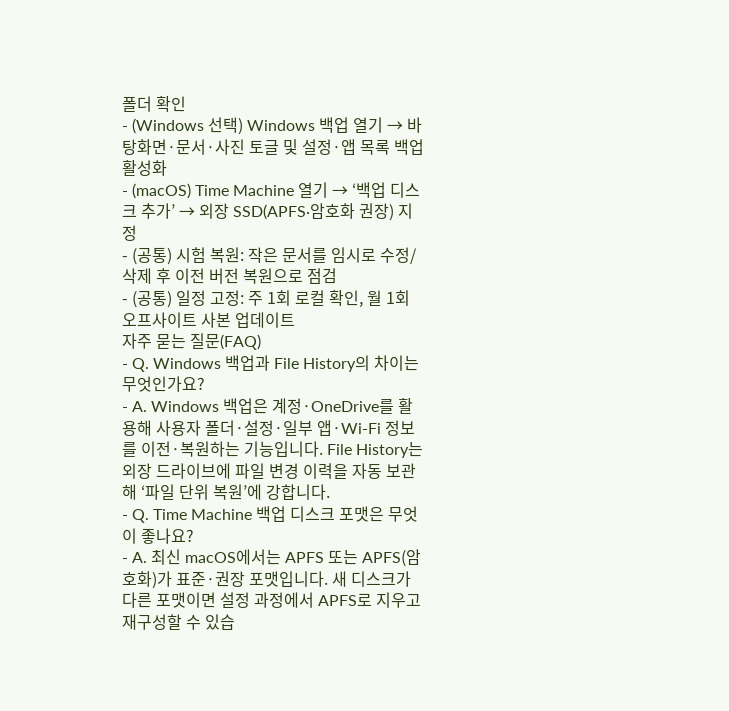폴더 확인
- (Windows 선택) Windows 백업 열기 → 바탕화면·문서·사진 토글 및 설정·앱 목록 백업 활성화
- (macOS) Time Machine 열기 → ‘백업 디스크 추가’ → 외장 SSD(APFS·암호화 권장) 지정
- (공통) 시험 복원: 작은 문서를 임시로 수정/삭제 후 이전 버전 복원으로 점검
- (공통) 일정 고정: 주 1회 로컬 확인, 월 1회 오프사이트 사본 업데이트
자주 묻는 질문(FAQ)
- Q. Windows 백업과 File History의 차이는 무엇인가요?
- A. Windows 백업은 계정·OneDrive를 활용해 사용자 폴더·설정·일부 앱·Wi-Fi 정보를 이전·복원하는 기능입니다. File History는 외장 드라이브에 파일 변경 이력을 자동 보관해 ‘파일 단위 복원’에 강합니다.
- Q. Time Machine 백업 디스크 포맷은 무엇이 좋나요?
- A. 최신 macOS에서는 APFS 또는 APFS(암호화)가 표준·권장 포맷입니다. 새 디스크가 다른 포맷이면 설정 과정에서 APFS로 지우고 재구성할 수 있습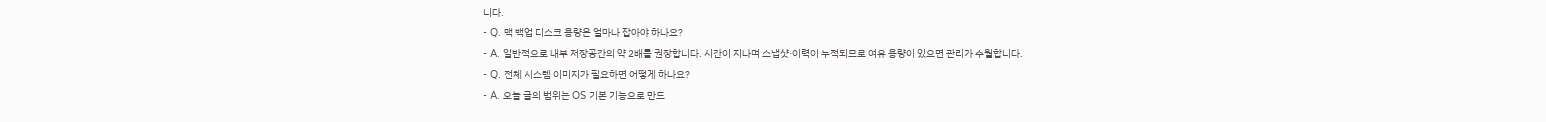니다.
- Q. 맥 백업 디스크 용량은 얼마나 잡아야 하나요?
- A. 일반적으로 내부 저장공간의 약 2배를 권장합니다. 시간이 지나며 스냅샷·이력이 누적되므로 여유 용량이 있으면 관리가 수월합니다.
- Q. 전체 시스템 이미지가 필요하면 어떻게 하나요?
- A. 오늘 글의 범위는 OS 기본 기능으로 만드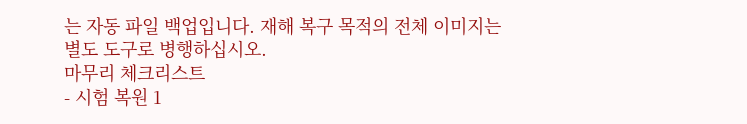는 자동 파일 백업입니다. 재해 복구 목적의 전체 이미지는 별도 도구로 병행하십시오.
마무리 체크리스트
- 시험 복원 1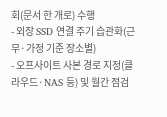회(문서 한 개로) 수행
- 외장 SSD 연결 주기 습관화(근무·가정 기준 장소별)
- 오프사이트 사본 경로 지정(클라우드·NAS 등) 및 월간 점검